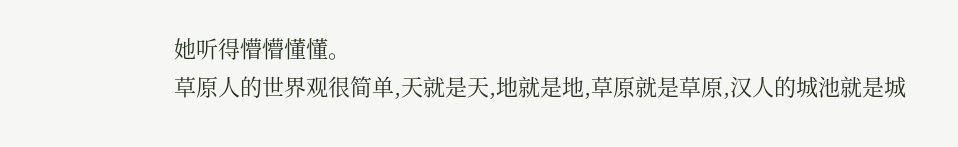她听得懵懵懂懂。
草原人的世界观很简单,天就是天,地就是地,草原就是草原,汉人的城池就是城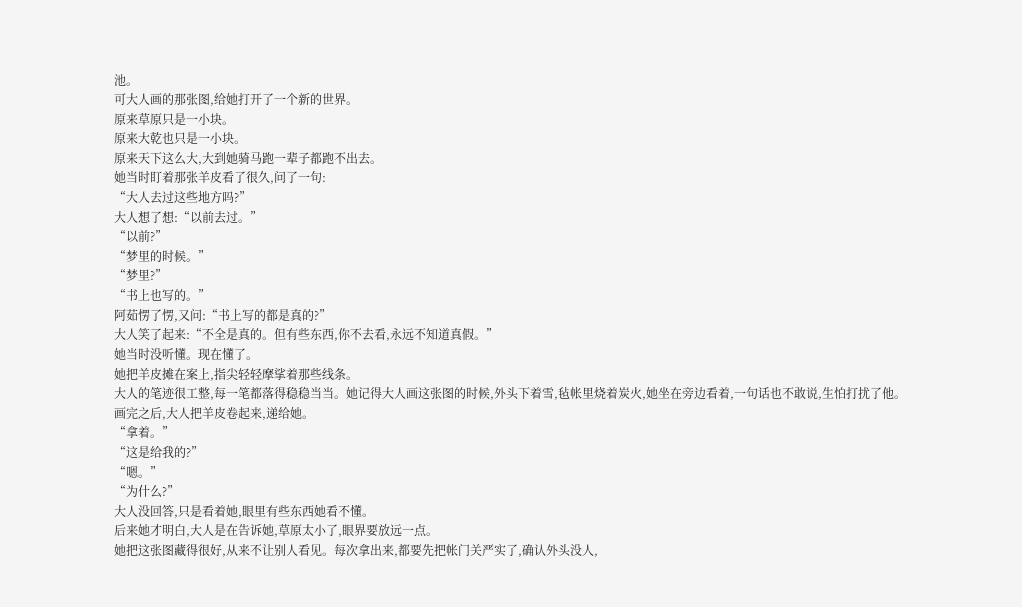池。
可大人画的那张图,给她打开了一个新的世界。
原来草原只是一小块。
原来大乾也只是一小块。
原来天下这么大,大到她骑马跑一辈子都跑不出去。
她当时盯着那张羊皮看了很久,问了一句:
“大人去过这些地方吗?”
大人想了想:“以前去过。”
“以前?”
“梦里的时候。”
“梦里?”
“书上也写的。”
阿茹愣了愣,又问:“书上写的都是真的?”
大人笑了起来:“不全是真的。但有些东西,你不去看,永远不知道真假。”
她当时没听懂。现在懂了。
她把羊皮摊在案上,指尖轻轻摩挲着那些线条。
大人的笔迹很工整,每一笔都落得稳稳当当。她记得大人画这张图的时候,外头下着雪,毡帐里烧着炭火,她坐在旁边看着,一句话也不敢说,生怕打扰了他。
画完之后,大人把羊皮卷起来,递给她。
“拿着。”
“这是给我的?”
“嗯。”
“为什么?”
大人没回答,只是看着她,眼里有些东西她看不懂。
后来她才明白,大人是在告诉她,草原太小了,眼界要放远一点。
她把这张图藏得很好,从来不让别人看见。每次拿出来,都要先把帐门关严实了,确认外头没人,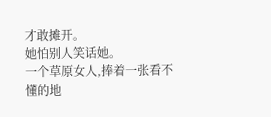才敢摊开。
她怕别人笑话她。
一个草原女人,捧着一张看不懂的地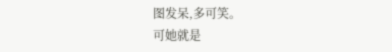图发呆,多可笑。
可她就是